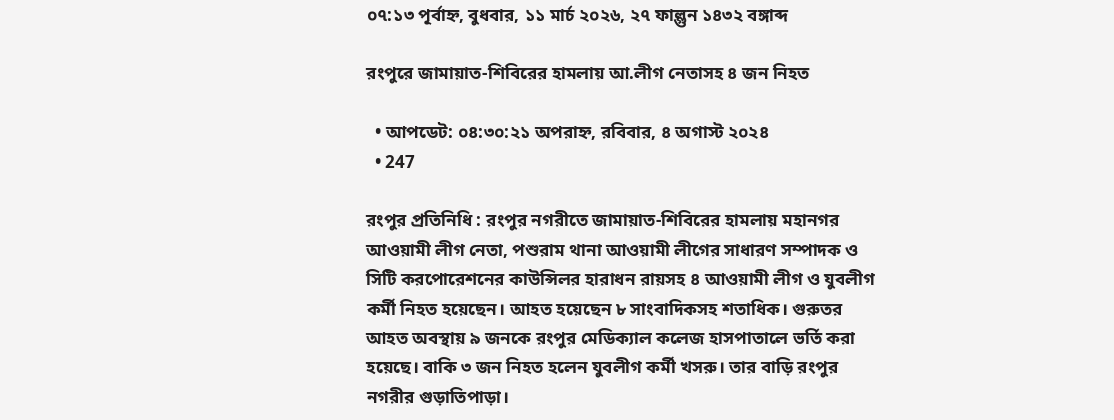০৭:১৩ পূর্বাহ্ন, বুধবার, ১১ মার্চ ২০২৬, ২৭ ফাল্গুন ১৪৩২ বঙ্গাব্দ

রংপুরে জামায়াত-শিবিরের হামলায় আ.লীগ নেতাসহ ৪ জন নিহত

  • আপডেট: ০৪:৩০:২১ অপরাহ্ন, রবিবার, ৪ অগাস্ট ২০২৪
  • 247

রংপুর প্রতিনিধি : রংপুর নগরীতে জামায়াত-শিবিরের হামলায় মহানগর আওয়ামী লীগ নেতা, পশুরাম থানা আওয়ামী লীগের সাধারণ সম্পাদক ও সিটি করপোরেশনের কাউন্সিলর হারাধন রায়সহ ৪ আওয়ামী লীগ ও যুবলীগ কর্মী নিহত হয়েছেন। আহত হয়েছেন ৮ সাংবাদিকসহ শতাধিক। গুরুতর আহত অবস্থায় ৯ জনকে রংপুর মেডিক্যাল কলেজ হাসপাতালে ভর্তি করা হয়েছে। বাকি ৩ জন নিহত হলেন যুবলীগ কর্মী খসরু। তার বাড়ি রংপুর নগরীর গুড়াতিপাড়া।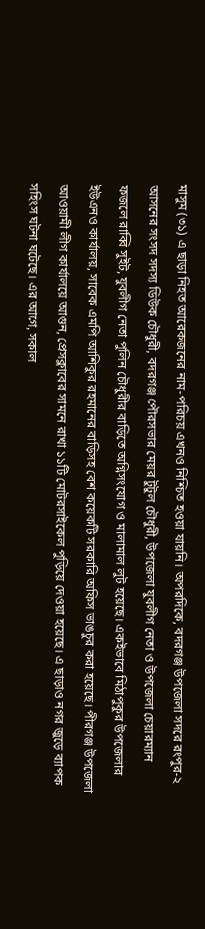মাসুম (৩১) এ ছাড়া নিহত আরেকজনের নাম-পরিচয় এখনও নিশ্চিত হওয়া যায়নি। অপরদিকে, বদরগঞ্জ উপজেলা সদরে রংপুর-২ আসনের সংসদ সদস্য ডিউক চৌধুরী, বদরগঞ্জ পৌরসভার মেয়র টুটুল চৌধুরী, উপজেলা যুবলীগ নেতা ও উপজেলা চেয়ারম্যান ফজলে রাব্বি সুইট, যুবলীগ নেতা পুলিন চৌধুরীর বাড়িতে অগ্নিসংযোগ ও মালামাল লুট হয়েছে। একইভাবে মিঠাপুকুর উপজেলার ইউএনও কার্যালয়, সাবেক এমপি আশিকুর রহমানের বাড়িসহ বেশ কয়েকটি সরকারি অফিস ভাঙচুর করা হয়েছে। পীরগঞ্জ উপজেলা আওয়ামী লীগ কার্যালয়ে আগুন, প্রেসক্লাবের সামনে রাখা ১১টি মোটরসাইকেল পুড়িয়ে দেওয়া হয়েছে। এ ছাড়াও নগর জুড়ে ব্যাপক সহিংস ঘটনা ঘটেছে। এর আগে, সকাল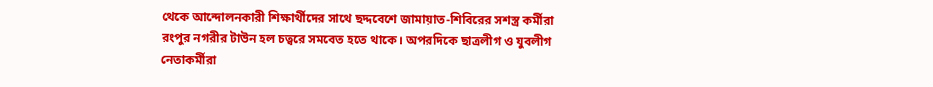থেকে আন্দোলনকারী শিক্ষার্থীদের সাথে ছদ্দবেশে জামায়াত-শিবিরের সশস্ত্র কর্মীরা রংপুর নগরীর টাউন হল চত্বরে সমবেত হতে থাকে। অপরদিকে ছাত্রলীগ ও যুবলীগ নেতাকর্মীরা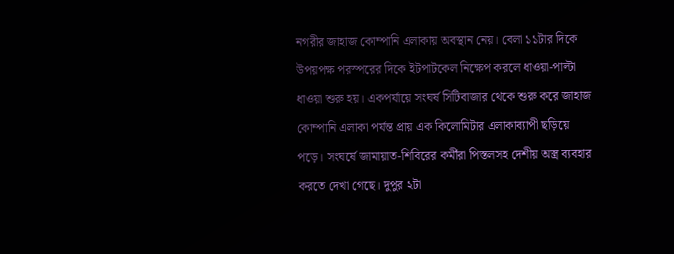নগরীর জাহাজ কোম্পানি এলাকায় অবস্থান নেয়। বেলা ১১টার দিকে উপয়পক্ষ পরস্পরের দিকে ইটপাটকেল নিক্ষেপ করলে ধাওয়া-পাল্টা ধাওয়া শুরু হয়। একপর্যায়ে সংঘর্ষ সিটিবাজার থেকে শুরু করে জাহাজ কোম্পানি এলাকা পর্যন্ত প্রায় এক কিলোমিটার এলাকাব্যাপী ছড়িয়ে পড়ে। সংঘর্ষে জামায়াত-শিবিরের কর্মীরা পিস্তলসহ দেশীয় অস্ত্র ব্যবহার করতে দেখা গেছে। দুপুর ২টা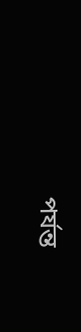পর্যন্ত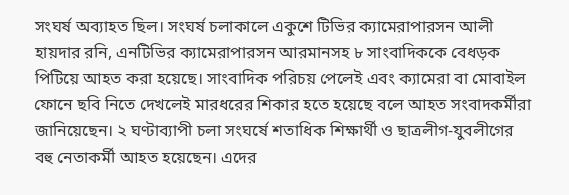সংঘর্ষ অব্যাহত ছিল। সংঘর্ষ চলাকালে একুশে টিভির ক্যামেরাপারসন আলী হায়দার রনি, এনটিভির ক্যামেরাপারসন আরমানসহ ৮ সাংবাদিককে বেধড়ক পিটিয়ে আহত করা হয়েছে। সাংবাদিক পরিচয় পেলেই এবং ক্যামেরা বা মোবাইল ফোনে ছবি নিতে দেখলেই মারধরের শিকার হতে হয়েছে বলে আহত সংবাদকর্মীরা জানিয়েছেন। ২ ঘণ্টাব্যাপী চলা সংঘর্ষে শতাধিক শিক্ষার্থী ও ছাত্রলীগ-যুবলীগের বহু নেতাকর্মী আহত হয়েছেন। এদের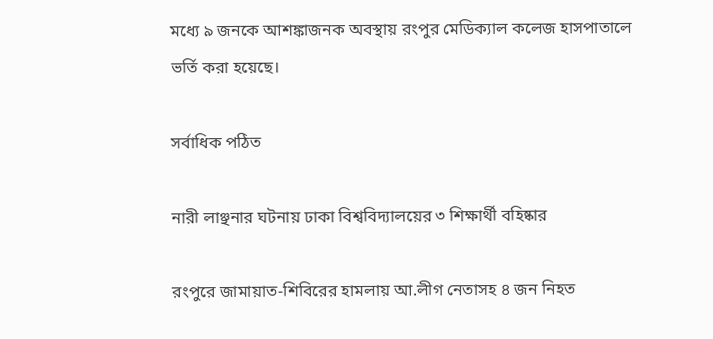মধ্যে ৯ জনকে আশঙ্কাজনক অবস্থায় রংপুর মেডিক্যাল কলেজ হাসপাতালে ভর্তি করা হয়েছে।

সর্বাধিক পঠিত

নারী লাঞ্ছনার ঘটনায় ঢাকা বিশ্ববিদ্যালয়ের ৩ শিক্ষার্থী বহিষ্কার

রংপুরে জামায়াত-শিবিরের হামলায় আ.লীগ নেতাসহ ৪ জন নিহত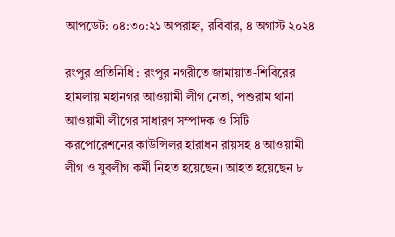আপডেট: ০৪:৩০:২১ অপরাহ্ন, রবিবার, ৪ অগাস্ট ২০২৪

রংপুর প্রতিনিধি : রংপুর নগরীতে জামায়াত-শিবিরের হামলায় মহানগর আওয়ামী লীগ নেতা, পশুরাম থানা আওয়ামী লীগের সাধারণ সম্পাদক ও সিটি করপোরেশনের কাউন্সিলর হারাধন রায়সহ ৪ আওয়ামী লীগ ও যুবলীগ কর্মী নিহত হয়েছেন। আহত হয়েছেন ৮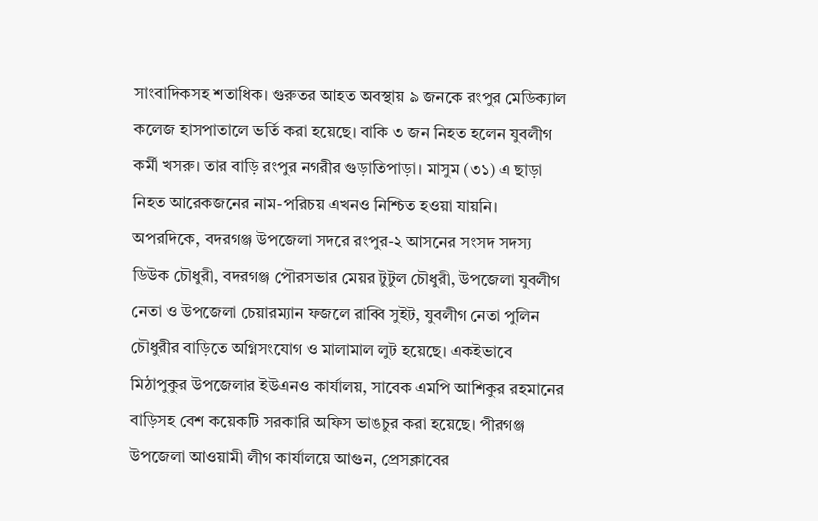সাংবাদিকসহ শতাধিক। গুরুতর আহত অবস্থায় ৯ জনকে রংপুর মেডিক্যাল কলেজ হাসপাতালে ভর্তি করা হয়েছে। বাকি ৩ জন নিহত হলেন যুবলীগ কর্মী খসরু। তার বাড়ি রংপুর নগরীর গুড়াতিপাড়া। মাসুম (৩১) এ ছাড়া নিহত আরেকজনের নাম-পরিচয় এখনও নিশ্চিত হওয়া যায়নি। অপরদিকে, বদরগঞ্জ উপজেলা সদরে রংপুর-২ আসনের সংসদ সদস্য ডিউক চৌধুরী, বদরগঞ্জ পৌরসভার মেয়র টুটুল চৌধুরী, উপজেলা যুবলীগ নেতা ও উপজেলা চেয়ারম্যান ফজলে রাব্বি সুইট, যুবলীগ নেতা পুলিন চৌধুরীর বাড়িতে অগ্নিসংযোগ ও মালামাল লুট হয়েছে। একইভাবে মিঠাপুকুর উপজেলার ইউএনও কার্যালয়, সাবেক এমপি আশিকুর রহমানের বাড়িসহ বেশ কয়েকটি সরকারি অফিস ভাঙচুর করা হয়েছে। পীরগঞ্জ উপজেলা আওয়ামী লীগ কার্যালয়ে আগুন, প্রেসক্লাবের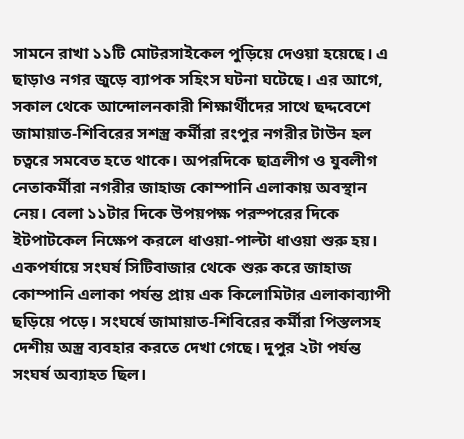সামনে রাখা ১১টি মোটরসাইকেল পুড়িয়ে দেওয়া হয়েছে। এ ছাড়াও নগর জুড়ে ব্যাপক সহিংস ঘটনা ঘটেছে। এর আগে, সকাল থেকে আন্দোলনকারী শিক্ষার্থীদের সাথে ছদ্দবেশে জামায়াত-শিবিরের সশস্ত্র কর্মীরা রংপুর নগরীর টাউন হল চত্বরে সমবেত হতে থাকে। অপরদিকে ছাত্রলীগ ও যুবলীগ নেতাকর্মীরা নগরীর জাহাজ কোম্পানি এলাকায় অবস্থান নেয়। বেলা ১১টার দিকে উপয়পক্ষ পরস্পরের দিকে ইটপাটকেল নিক্ষেপ করলে ধাওয়া-পাল্টা ধাওয়া শুরু হয়। একপর্যায়ে সংঘর্ষ সিটিবাজার থেকে শুরু করে জাহাজ কোম্পানি এলাকা পর্যন্ত প্রায় এক কিলোমিটার এলাকাব্যাপী ছড়িয়ে পড়ে। সংঘর্ষে জামায়াত-শিবিরের কর্মীরা পিস্তলসহ দেশীয় অস্ত্র ব্যবহার করতে দেখা গেছে। দুপুর ২টা পর্যন্ত সংঘর্ষ অব্যাহত ছিল।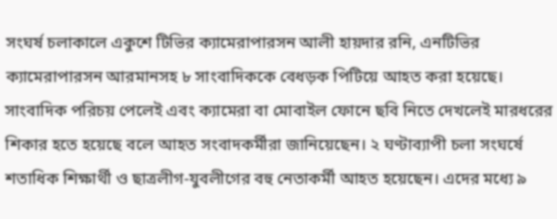সংঘর্ষ চলাকালে একুশে টিভির ক্যামেরাপারসন আলী হায়দার রনি, এনটিভির ক্যামেরাপারসন আরমানসহ ৮ সাংবাদিককে বেধড়ক পিটিয়ে আহত করা হয়েছে। সাংবাদিক পরিচয় পেলেই এবং ক্যামেরা বা মোবাইল ফোনে ছবি নিতে দেখলেই মারধরের শিকার হতে হয়েছে বলে আহত সংবাদকর্মীরা জানিয়েছেন। ২ ঘণ্টাব্যাপী চলা সংঘর্ষে শতাধিক শিক্ষার্থী ও ছাত্রলীগ-যুবলীগের বহু নেতাকর্মী আহত হয়েছেন। এদের মধ্যে ৯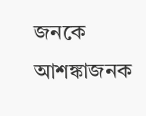জনকে আশঙ্কাজনক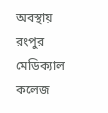অবস্থায় রংপুর মেডিক্যাল কলেজ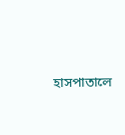হাসপাতালে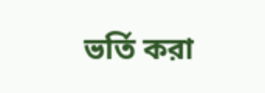ভর্তি করা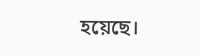হয়েছে।